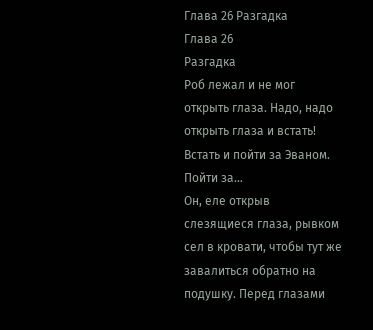Глава 26 Разгадка
Глава 26
Разгадка
Роб лежал и не мог открыть глаза. Надо, надо открыть глаза и встать! Встать и пойти за Эваном. Пойти за…
Он, еле открыв слезящиеся глаза, рывком сел в кровати, чтобы тут же завалиться обратно на подушку. Перед глазами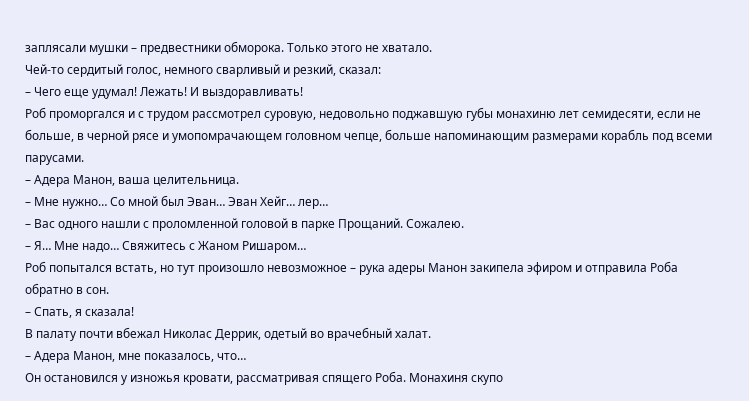заплясали мушки – предвестники обморока. Только этого не хватало.
Чей-то сердитый голос, немного сварливый и резкий, сказал:
– Чего еще удумал! Лежать! И выздоравливать!
Роб проморгался и с трудом рассмотрел суровую, недовольно поджавшую губы монахиню лет семидесяти, если не больше, в черной рясе и умопомрачающем головном чепце, больше напоминающим размерами корабль под всеми парусами.
– Адера Манон, ваша целительница.
– Мне нужно… Со мной был Эван… Эван Хейг… лер…
– Вас одного нашли с проломленной головой в парке Прощаний. Сожалею.
– Я… Мне надо… Свяжитесь с Жаном Ришаром…
Роб попытался встать, но тут произошло невозможное – рука адеры Манон закипела эфиром и отправила Роба обратно в сон.
– Спать, я сказала!
В палату почти вбежал Николас Деррик, одетый во врачебный халат.
– Адера Манон, мне показалось, что…
Он остановился у изножья кровати, рассматривая спящего Роба. Монахиня скупо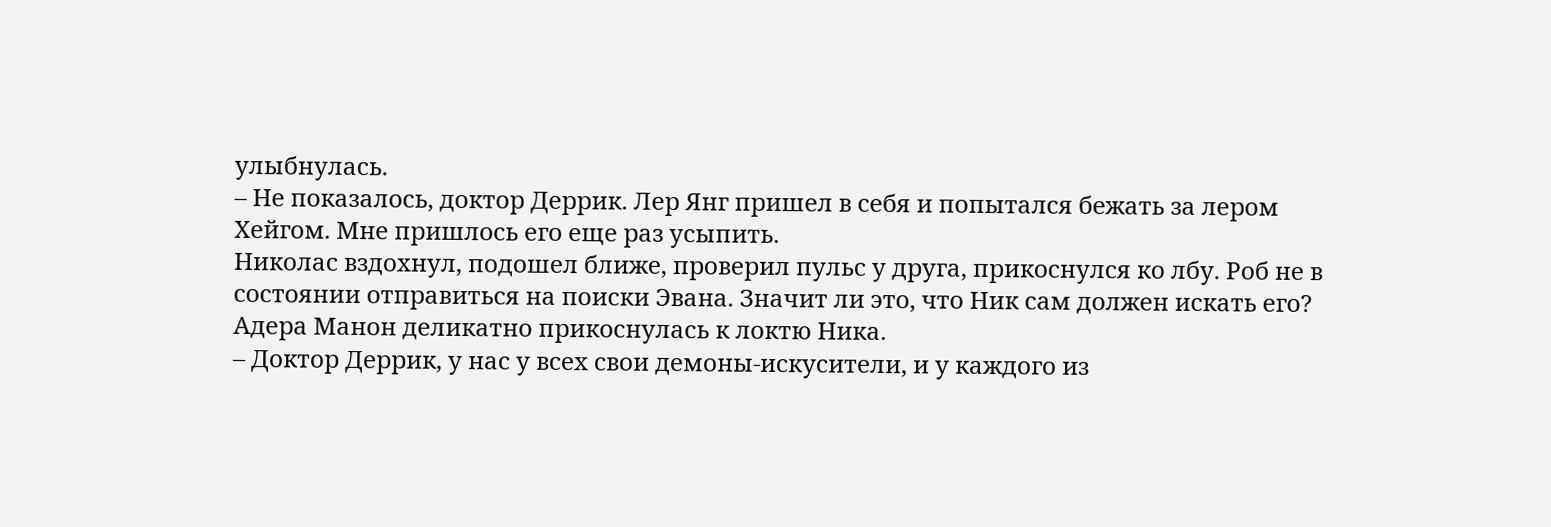улыбнулась.
– Не показалось, доктор Деррик. Лер Янг пришел в себя и попытался бежать за лером Хейгом. Мне пришлось его еще раз усыпить.
Николас вздохнул, подошел ближе, проверил пульс у друга, прикоснулся ко лбу. Роб не в состоянии отправиться на поиски Эвана. Значит ли это, что Ник сам должен искать его?
Адера Манон деликатно прикоснулась к локтю Ника.
– Доктор Деррик, у нас у всех свои демоны-искусители, и у каждого из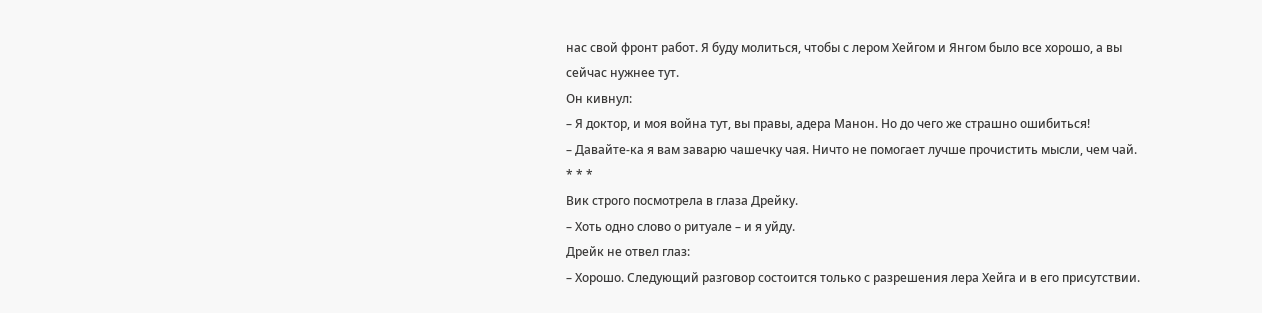нас свой фронт работ. Я буду молиться, чтобы с лером Хейгом и Янгом было все хорошо, а вы сейчас нужнее тут.
Он кивнул:
– Я доктор, и моя война тут, вы правы, адера Манон. Но до чего же страшно ошибиться!
– Давайте-ка я вам заварю чашечку чая. Ничто не помогает лучше прочистить мысли, чем чай.
* * *
Вик строго посмотрела в глаза Дрейку.
– Хоть одно слово о ритуале – и я уйду.
Дрейк не отвел глаз:
– Хорошо. Следующий разговор состоится только с разрешения лера Хейга и в его присутствии.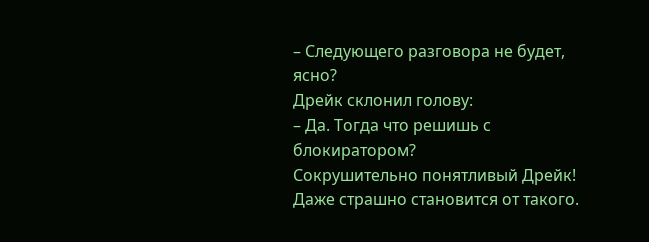– Следующего разговора не будет, ясно?
Дрейк склонил голову:
– Да. Тогда что решишь с блокиратором?
Сокрушительно понятливый Дрейк! Даже страшно становится от такого.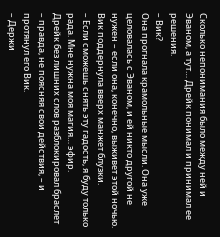Сколько непонимания было между ней и Эваном, а тут… Дрейк понимал и принимал ее решения.
– Вик?
Она прогнала крамольные мысли. Она уже целовалась с Эваном, и ей никто другой не нужен – если она, конечно, выживет этой ночью.
Вик поддернула вверх манжет блузки.
– Если сможешь снять эту гадость, я буду только рада. Мне нужна моя магия… эфир.
Дрейк без лишних слов разблокировал браслет – правда, не поясняя свои действия, – и протянул его Вик.
– Держи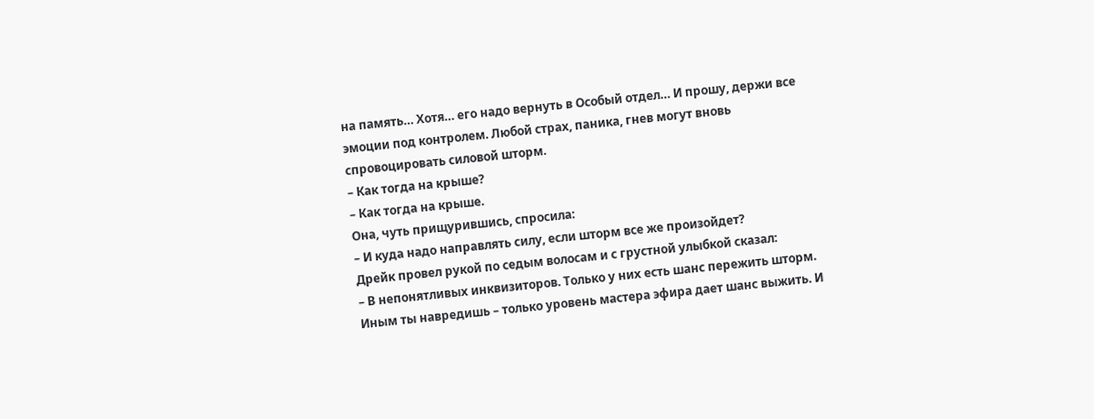на память… Хотя… его надо вернуть в Особый отдел… И прошу, держи все эмоции под контролем. Любой страх, паника, гнев могут вновь спровоцировать силовой шторм.
– Как тогда на крыше?
– Как тогда на крыше.
Она, чуть прищурившись, спросила:
– И куда надо направлять силу, если шторм все же произойдет?
Дрейк провел рукой по седым волосам и с грустной улыбкой сказал:
– В непонятливых инквизиторов. Только у них есть шанс пережить шторм. Иным ты навредишь – только уровень мастера эфира дает шанс выжить. И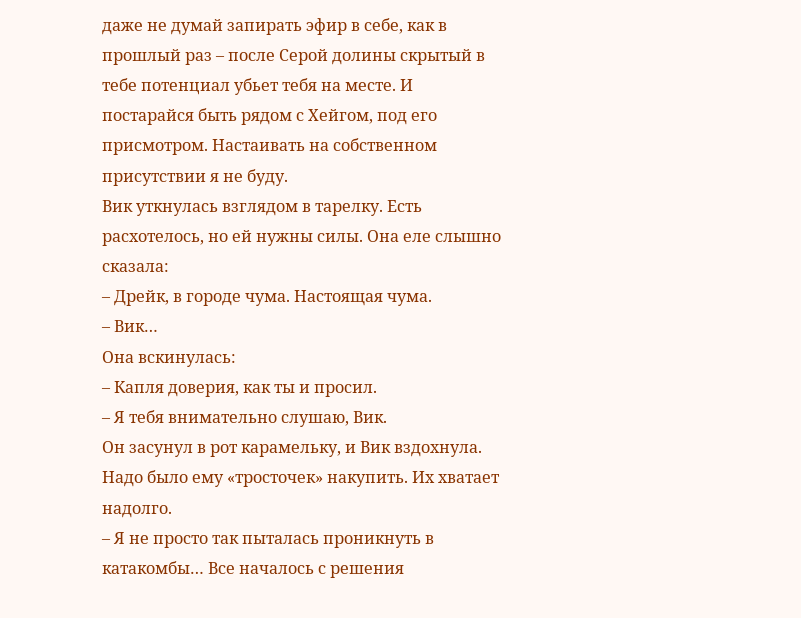даже не думай запирать эфир в себе, как в прошлый раз – после Серой долины скрытый в тебе потенциал убьет тебя на месте. И постарайся быть рядом с Хейгом, под его присмотром. Настаивать на собственном присутствии я не буду.
Вик уткнулась взглядом в тарелку. Есть расхотелось, но ей нужны силы. Она еле слышно сказала:
– Дрейк, в городе чума. Настоящая чума.
– Вик…
Она вскинулась:
– Капля доверия, как ты и просил.
– Я тебя внимательно слушаю, Вик.
Он засунул в рот карамельку, и Вик вздохнула. Надо было ему «тросточек» накупить. Их хватает надолго.
– Я не просто так пыталась проникнуть в катакомбы… Все началось с решения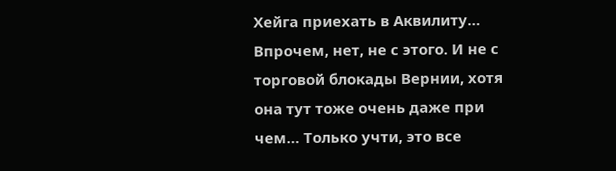Хейга приехать в Аквилиту… Впрочем, нет, не с этого. И не с торговой блокады Вернии, хотя она тут тоже очень даже при чем… Только учти, это все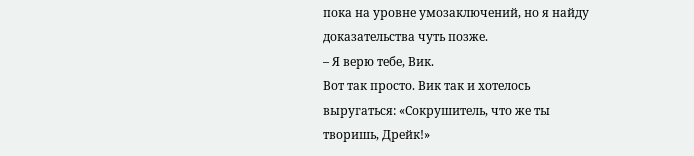пока на уровне умозаключений, но я найду доказательства чуть позже.
– Я верю тебе, Вик.
Вот так просто. Вик так и хотелось выругаться: «Сокрушитель, что же ты творишь, Дрейк!»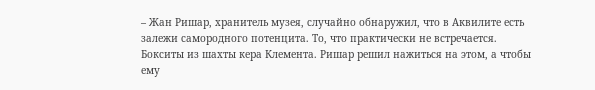– Жан Ришар, хранитель музея, случайно обнаружил, что в Аквилите есть залежи самородного потенцита. То, что практически не встречается. Бокситы из шахты кера Клемента. Ришар решил нажиться на этом, а чтобы ему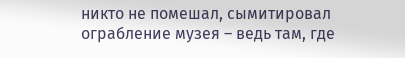никто не помешал, сымитировал ограбление музея – ведь там, где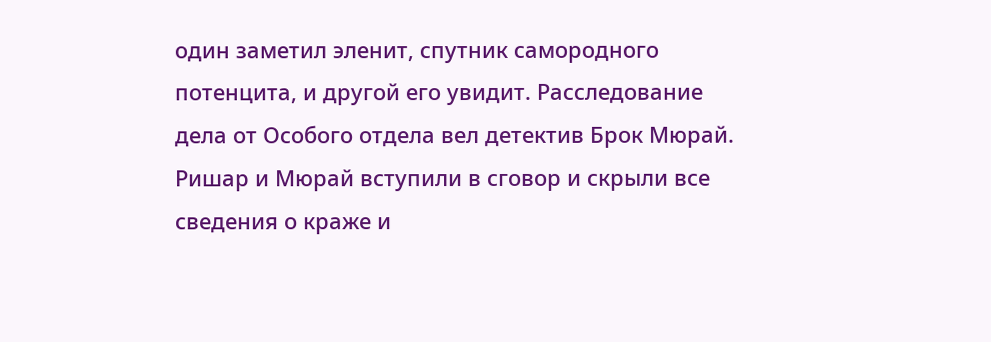один заметил эленит, спутник самородного потенцита, и другой его увидит. Расследование дела от Особого отдела вел детектив Брок Мюрай. Ришар и Мюрай вступили в сговор и скрыли все сведения о краже и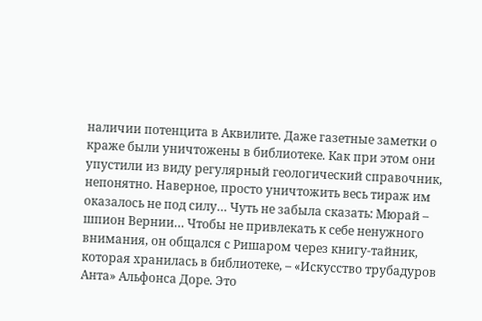наличии потенцита в Аквилите. Даже газетные заметки о краже были уничтожены в библиотеке. Как при этом они упустили из виду регулярный геологический справочник, непонятно. Наверное, просто уничтожить весь тираж им оказалось не под силу… Чуть не забыла сказать: Мюрай – шпион Вернии… Чтобы не привлекать к себе ненужного внимания, он общался с Ришаром через книгу-тайник, которая хранилась в библиотеке, – «Искусство трубадуров Анта» Альфонса Доре. Это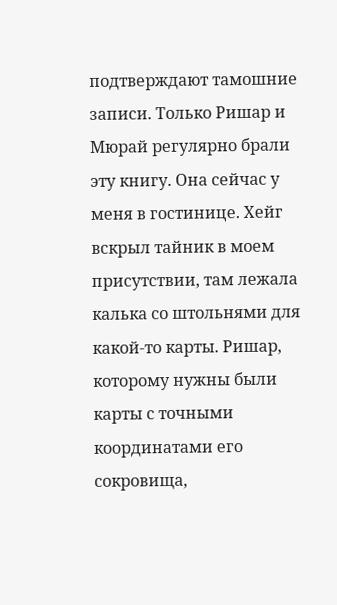подтверждают тамошние записи. Только Ришар и Мюрай регулярно брали эту книгу. Она сейчас у меня в гостинице. Хейг вскрыл тайник в моем присутствии, там лежала калька со штольнями для какой-то карты. Ришар, которому нужны были карты с точными координатами его сокровища,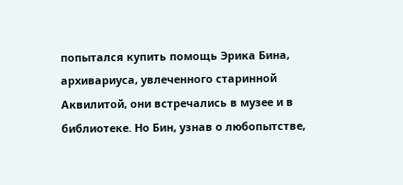попытался купить помощь Эрика Бина, архивариуса, увлеченного старинной Аквилитой, они встречались в музее и в библиотеке. Но Бин, узнав о любопытстве,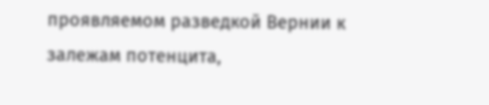проявляемом разведкой Вернии к залежам потенцита,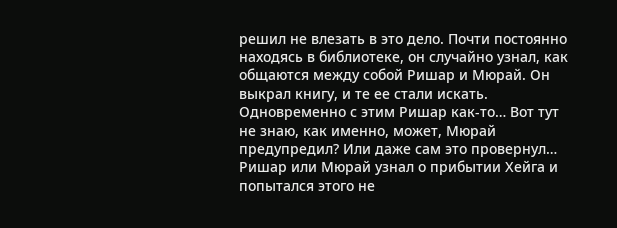решил не влезать в это дело. Почти постоянно находясь в библиотеке, он случайно узнал, как общаются между собой Ришар и Мюрай. Он выкрал книгу, и те ее стали искать. Одновременно с этим Ришар как-то… Вот тут не знаю, как именно, может, Мюрай предупредил? Или даже сам это провернул… Ришар или Мюрай узнал о прибытии Хейга и попытался этого не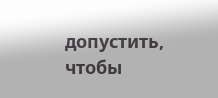допустить, чтобы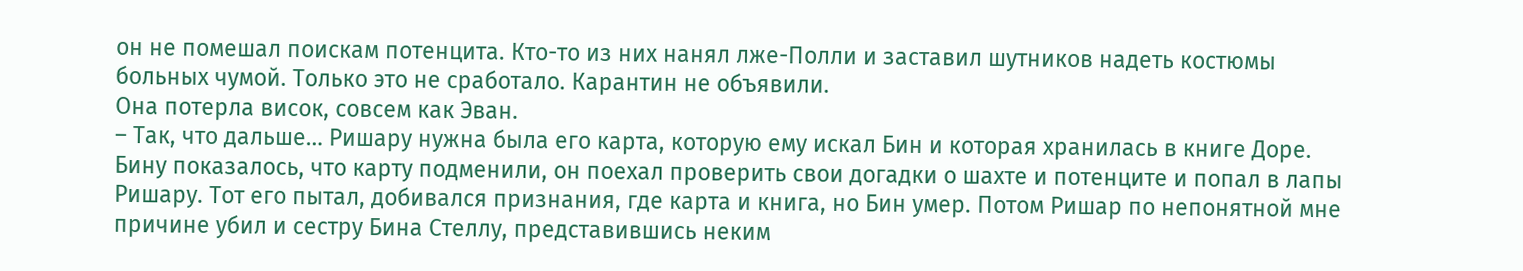он не помешал поискам потенцита. Кто-то из них нанял лже-Полли и заставил шутников надеть костюмы больных чумой. Только это не сработало. Карантин не объявили.
Она потерла висок, совсем как Эван.
– Так, что дальше… Ришару нужна была его карта, которую ему искал Бин и которая хранилась в книге Доре. Бину показалось, что карту подменили, он поехал проверить свои догадки о шахте и потенците и попал в лапы Ришару. Тот его пытал, добивался признания, где карта и книга, но Бин умер. Потом Ришар по непонятной мне причине убил и сестру Бина Стеллу, представившись неким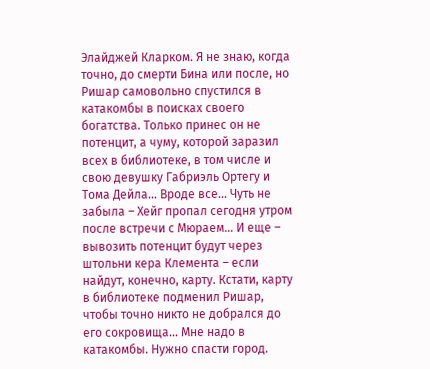Элайджей Кларком. Я не знаю, когда точно, до смерти Бина или после, но Ришар самовольно спустился в катакомбы в поисках своего богатства. Только принес он не потенцит, а чуму, которой заразил всех в библиотеке, в том числе и свою девушку Габриэль Ортегу и Тома Дейла… Вроде все… Чуть не забыла – Хейг пропал сегодня утром после встречи с Мюраем… И еще – вывозить потенцит будут через штольни кера Клемента – если найдут, конечно, карту. Кстати, карту в библиотеке подменил Ришар, чтобы точно никто не добрался до его сокровища… Мне надо в катакомбы. Нужно спасти город.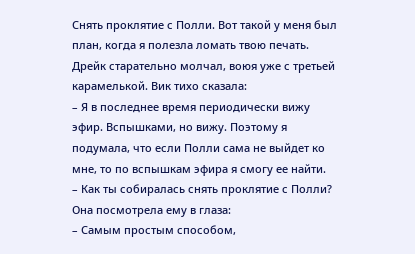Снять проклятие с Полли. Вот такой у меня был план, когда я полезла ломать твою печать.
Дрейк старательно молчал, воюя уже с третьей карамелькой. Вик тихо сказала:
– Я в последнее время периодически вижу эфир. Вспышками, но вижу. Поэтому я подумала, что если Полли сама не выйдет ко мне, то по вспышкам эфира я смогу ее найти.
– Как ты собиралась снять проклятие с Полли?
Она посмотрела ему в глаза:
– Самым простым способом,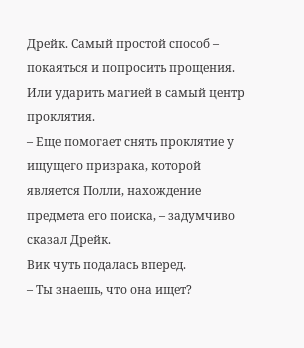Дрейк. Самый простой способ – покаяться и попросить прощения. Или ударить магией в самый центр проклятия.
– Еще помогает снять проклятие у ищущего призрака, которой является Полли, нахождение предмета его поиска, – задумчиво сказал Дрейк.
Вик чуть подалась вперед.
– Ты знаешь, что она ищет?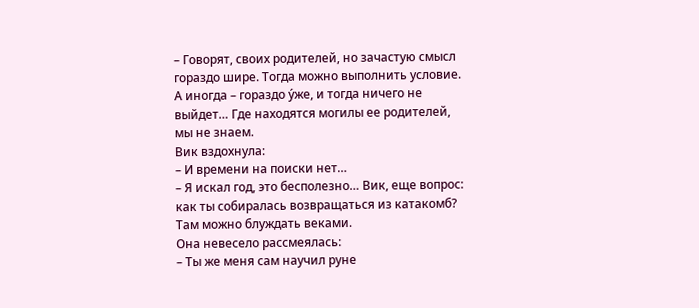– Говорят, своих родителей, но зачастую смысл гораздо шире. Тогда можно выполнить условие. А иногда – гораздо у́же, и тогда ничего не выйдет… Где находятся могилы ее родителей, мы не знаем.
Вик вздохнула:
– И времени на поиски нет…
– Я искал год, это бесполезно… Вик, еще вопрос: как ты собиралась возвращаться из катакомб? Там можно блуждать веками.
Она невесело рассмеялась:
– Ты же меня сам научил руне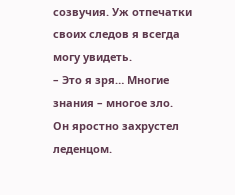созвучия. Уж отпечатки своих следов я всегда могу увидеть.
– Это я зря… Многие знания – многое зло.
Он яростно захрустел леденцом.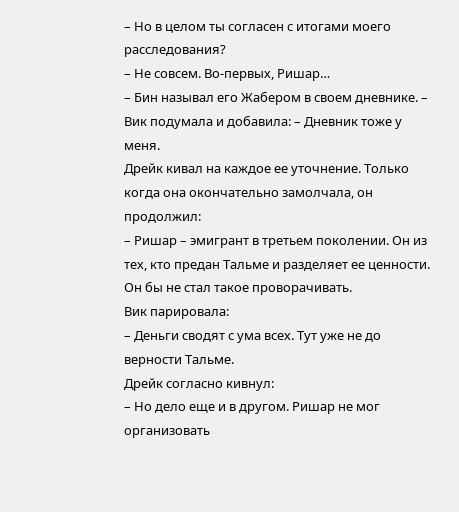– Но в целом ты согласен с итогами моего расследования?
– Не совсем. Во-первых, Ришар…
– Бин называл его Жабером в своем дневнике. – Вик подумала и добавила: – Дневник тоже у меня.
Дрейк кивал на каждое ее уточнение. Только когда она окончательно замолчала, он продолжил:
– Ришар – эмигрант в третьем поколении. Он из тех, кто предан Тальме и разделяет ее ценности. Он бы не стал такое проворачивать.
Вик парировала:
– Деньги сводят с ума всех. Тут уже не до верности Тальме.
Дрейк согласно кивнул:
– Но дело еще и в другом. Ришар не мог организовать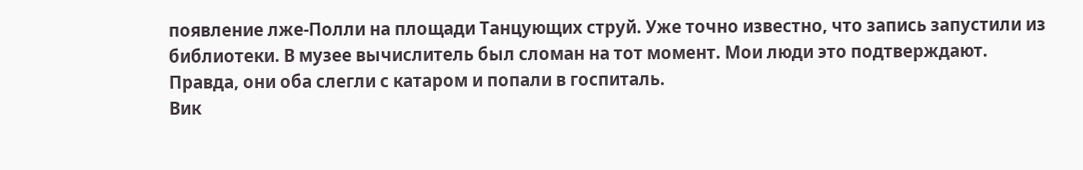появление лже-Полли на площади Танцующих струй. Уже точно известно, что запись запустили из библиотеки. В музее вычислитель был сломан на тот момент. Мои люди это подтверждают. Правда, они оба слегли с катаром и попали в госпиталь.
Вик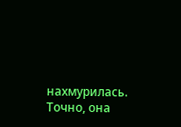нахмурилась. Точно, она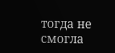тогда не смогла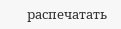распечатать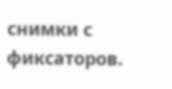снимки с фиксаторов.